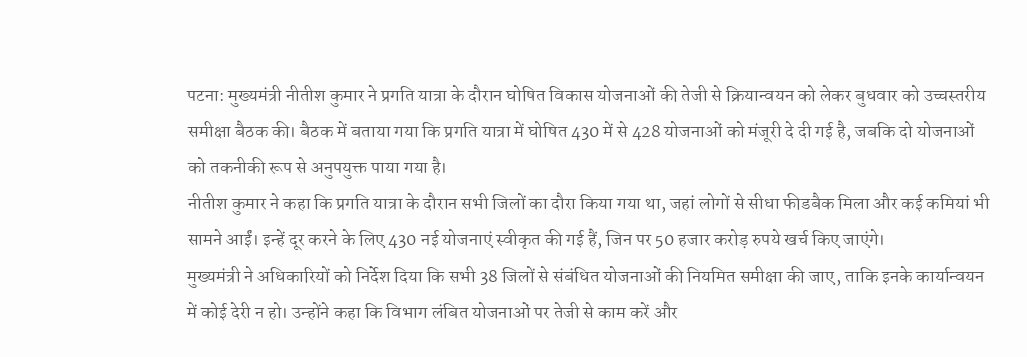पटना: मुख्यमंत्री नीतीश कुमार ने प्रगति यात्रा के दौरान घोषित विकास योजनाओं की तेजी से क्रियान्वयन को लेकर बुधवार को उच्चस्तरीय समीक्षा बैठक की। बैठक में बताया गया कि प्रगति यात्रा में घोषित 430 में से 428 योजनाओं को मंजूरी दे दी गई है, जबकि दो योजनाओं को तकनीकी रूप से अनुपयुक्त पाया गया है।
नीतीश कुमार ने कहा कि प्रगति यात्रा के दौरान सभी जिलों का दौरा किया गया था, जहां लोगों से सीधा फीडबैक मिला और कई कमियां भी सामने आईं। इन्हें दूर करने के लिए 430 नई योजनाएं स्वीकृत की गई हैं, जिन पर 50 हजार करोड़ रुपये खर्च किए जाएंगे।
मुख्यमंत्री ने अधिकारियों को निर्देश दिया कि सभी 38 जिलों से संबंधित योजनाओं की नियमित समीक्षा की जाए, ताकि इनके कार्यान्वयन में कोई देरी न हो। उन्होंने कहा कि विभाग लंबित योजनाओं पर तेजी से काम करें और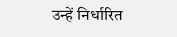उन्हें निर्धारित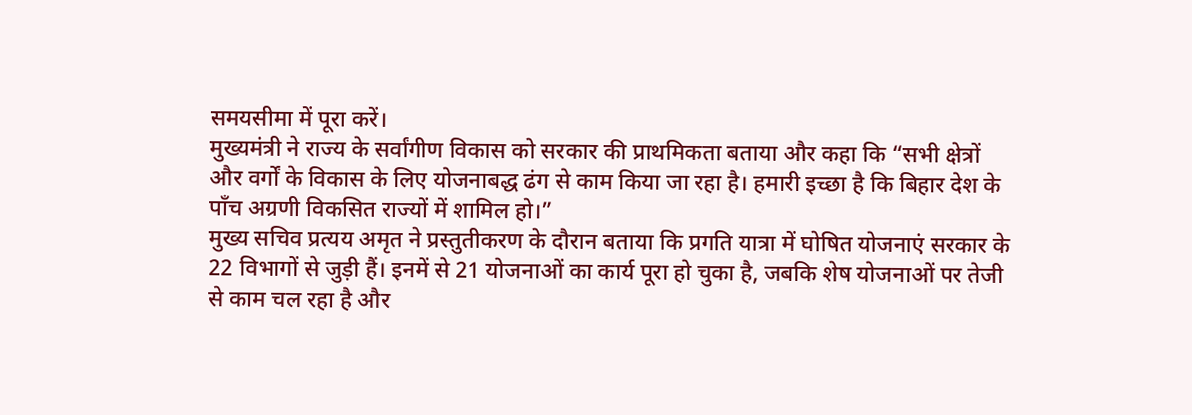समयसीमा में पूरा करें।
मुख्यमंत्री ने राज्य के सर्वांगीण विकास को सरकार की प्राथमिकता बताया और कहा कि “सभी क्षेत्रों और वर्गों के विकास के लिए योजनाबद्ध ढंग से काम किया जा रहा है। हमारी इच्छा है कि बिहार देश के पाँच अग्रणी विकसित राज्यों में शामिल हो।”
मुख्य सचिव प्रत्यय अमृत ने प्रस्तुतीकरण के दौरान बताया कि प्रगति यात्रा में घोषित योजनाएं सरकार के 22 विभागों से जुड़ी हैं। इनमें से 21 योजनाओं का कार्य पूरा हो चुका है, जबकि शेष योजनाओं पर तेजी से काम चल रहा है और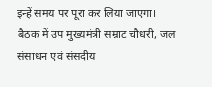इन्हें समय पर पूरा कर लिया जाएगा।
बैठक में उप मुख्यमंत्री सम्राट चौधरी, जल संसाधन एवं संसदीय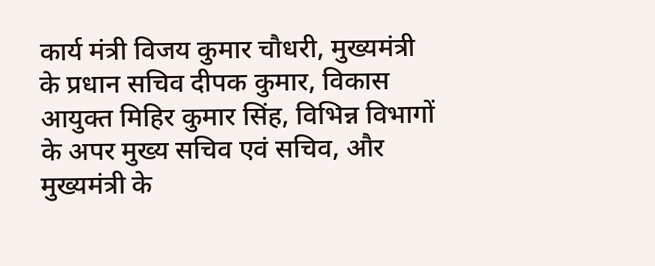कार्य मंत्री विजय कुमार चौधरी, मुख्यमंत्री के प्रधान सचिव दीपक कुमार, विकास आयुक्त मिहिर कुमार सिंह, विभिन्न विभागों के अपर मुख्य सचिव एवं सचिव, और मुख्यमंत्री के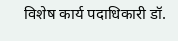विशेष कार्य पदाधिकारी डॉ.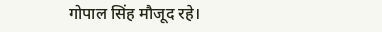गोपाल सिंह मौजूद रहे।